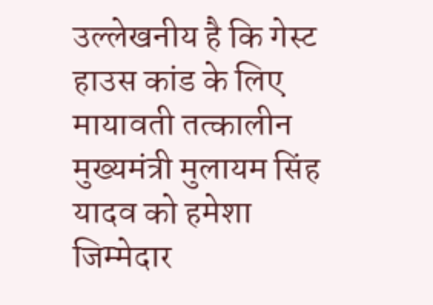उल्लेखनीय है कि गेस्ट हाउस कांड के लिए मायावती तत्कालीन मुख्यमंत्री मुलायम सिंह यादव को हमेशा जिम्मेदार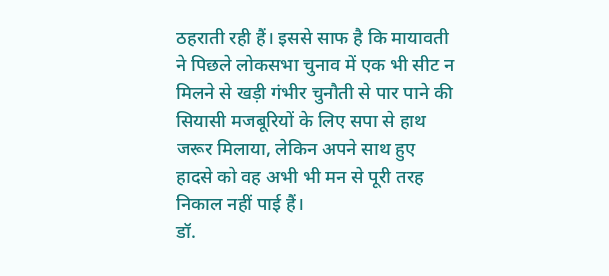ठहराती रही हैं। इससे साफ है कि मायावती ने पिछले लोकसभा चुनाव में एक भी सीट न मिलने से खड़ी गंभीर चुनौती से पार पाने की सियासी मजबूरियों के लिए सपा से हाथ जरूर मिलाया, लेकिन अपने साथ हुए हादसे को वह अभी भी मन से पूरी तरह निकाल नहीं पाई हैं।
डॉ.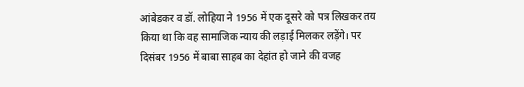आंबेडकर व डॉ. लोहिया ने 1956 में एक दूसरे को पत्र लिखकर तय किया था कि वह सामाजिक न्याय की लड़ाई मिलकर लड़ेंगे। पर दिसंबर 1956 में बाबा साहब का देहांत हो जाने की वजह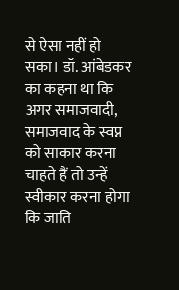से ऐसा नहीं हो सका। डॉ. आंबेडकर का कहना था कि अगर समाजवादी, समाजवाद के स्वप्न को साकार करना चाहते हैं तो उन्हें स्वीकार करना होगा कि जाति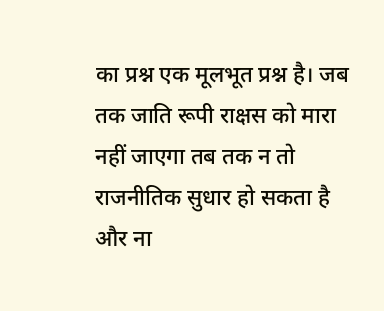का प्रश्न एक मूलभूत प्रश्न है। जब तक जाति रूपी राक्षस को मारा नहीं जाएगा तब तक न तो राजनीतिक सुधार हो सकता है और ना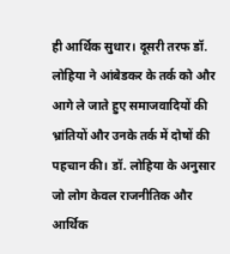ही आर्थिक सुधार। दूसरी तरफ डॉ. लोहिया ने आंबेडकर के तर्क को और आगे ले जाते हुए समाजवादियों की भ्रांतियों और उनके तर्क में दोषों की पहचान की। डॉ. लोहिया के अनुसार जो लोग केवल राजनीतिक और आर्थिक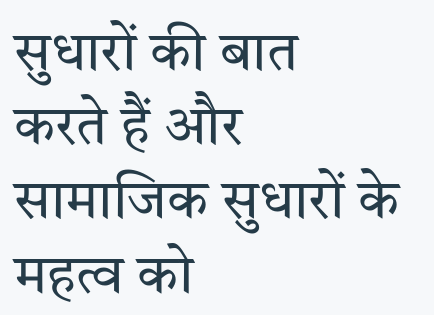सुधारों की बात करते हैं और सामाजिक सुधारों के महत्व को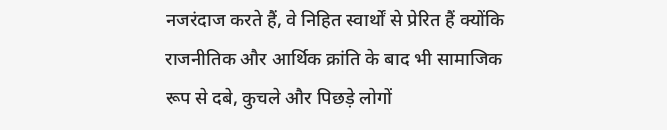नजरंदाज करते हैं, वे निहित स्वार्थों से प्रेरित हैं क्योंकि राजनीतिक और आर्थिक क्रांति के बाद भी सामाजिक रूप से दबे, कुचले और पिछड़े लोगों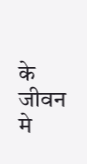के जीवन मे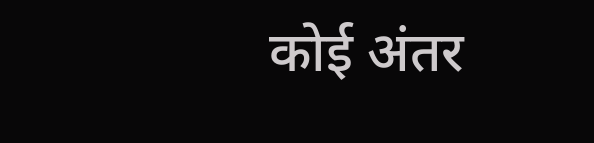कोई अंतर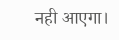नही आएगा।